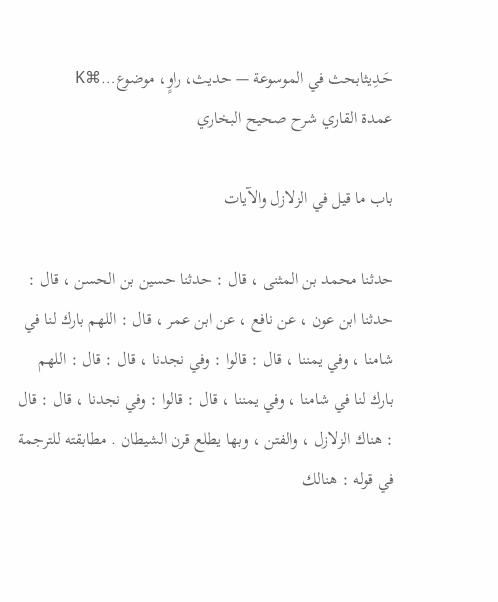حَـدِيثابحث في الموسوعة — حديث، راوٍ، موضوع…⌘K
عمدة القاري شرح صحيح البخاري

باب ما قيل في الزلازل والآيات

حدثنا محمد بن المثنى ، قال : حدثنا حسين بن الحسن ، قال : حدثنا ابن عون ، عن نافع ، عن ابن عمر ، قال : اللهم بارك لنا في شامنا ، وفي يمننا ، قال : قالوا : وفي نجدنا ، قال : قال : اللهم بارك لنا في شامنا ، وفي يمننا ، قال : قالوا : وفي نجدنا ، قال : قال : هناك الزلازل ، والفتن ، وبها يطلع قرن الشيطان . مطابقته للترجمة في قوله : هنالك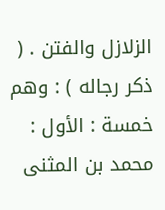الزلازل والفتن . ( ذكر رجاله ) : وهم خمسة : الأول : محمد بن المثنى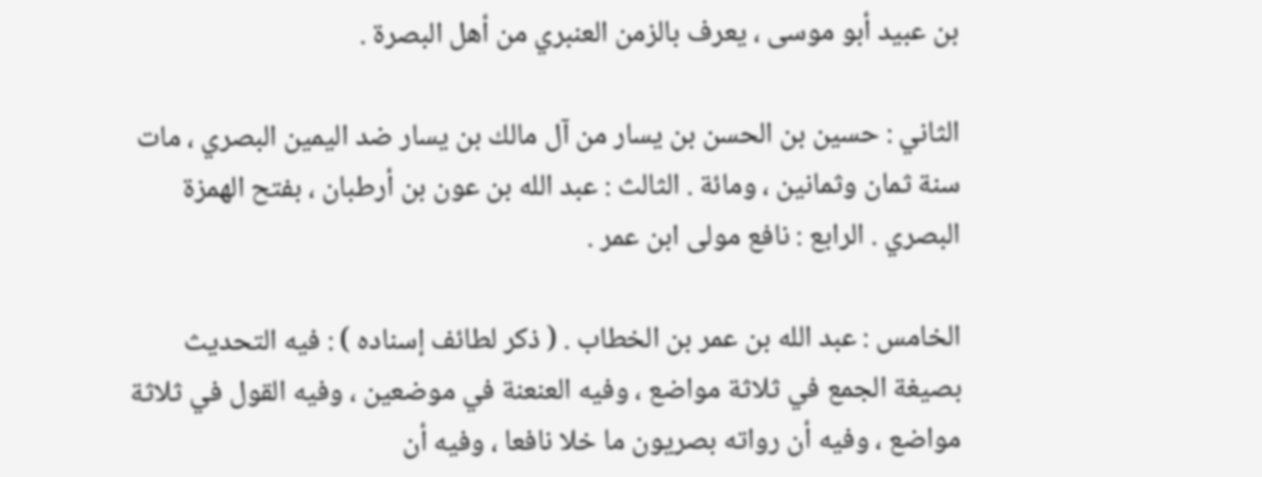بن عبيد أبو موسى ، يعرف بالزمن العنبري من أهل البصرة .

الثاني : حسين بن الحسن بن يسار من آل مالك بن يسار ضد اليمين البصري ، مات سنة ثمان وثمانين ، ومائة . الثالث : عبد الله بن عون بن أرطبان ، بفتح الهمزة البصري . الرابع : نافع مولى ابن عمر .

الخامس : عبد الله بن عمر بن الخطاب . ( ذكر لطائف إسناده ) : فيه التحديث بصيغة الجمع في ثلاثة مواضع ، وفيه العنعنة في موضعين ، وفيه القول في ثلاثة مواضع ، وفيه أن رواته بصريون ما خلا نافعا ، وفيه أن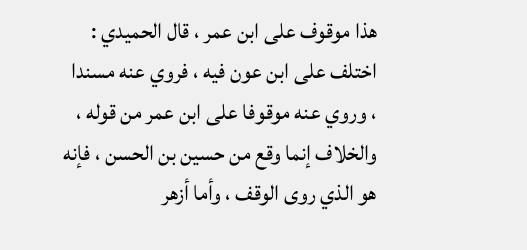هذا موقوف على ابن عمر ، قال الحميدي : اختلف على ابن عون فيه ، فروي عنه مسندا ، وروي عنه موقوفا على ابن عمر من قوله ، والخلاف إنما وقع من حسين بن الحسن ، فإنه هو الذي روى الوقف ، وأما أزهر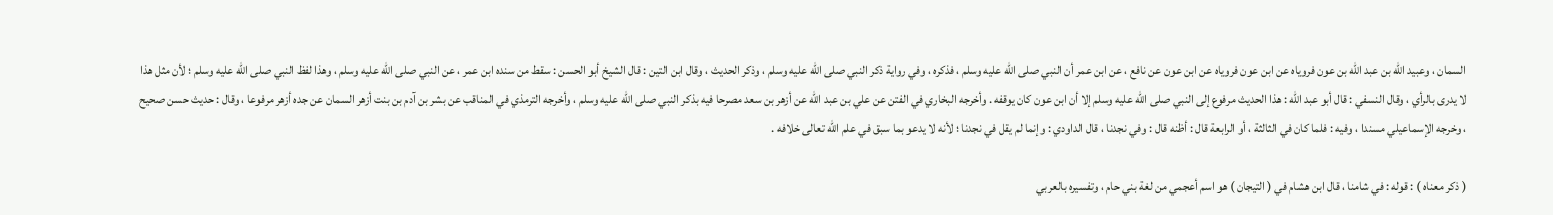السمان ، وعبيد الله بن عبد الله بن عون فروياه عن ابن عون فروياه عن ابن عون عن نافع ، عن ابن عمر أن النبي صلى الله عليه وسلم ، فذكره ، وفي رواية ذكر النبي صلى الله عليه وسلم ، وذكر الحديث ، وقال ابن التين : قال الشيخ أبو الحسن : سقط من سنده ابن عمر ، عن النبي صلى الله عليه وسلم ، وهذا لفظ النبي صلى الله عليه وسلم ؛ لأن مثل هذا لا يدرى بالرأي ، وقال النسفي : قال أبو عبد الله : هذا الحديث مرفوع إلى النبي صلى الله عليه وسلم إلا أن ابن عون كان يوقفه . وأخرجه البخاري في الفتن عن علي بن عبد الله عن أزهر بن سعد مصرحا فيه بذكر النبي صلى الله عليه وسلم ، وأخرجه الترمذي في المناقب عن بشر بن آدم بن بنت أزهر السمان عن جده أزهر مرفوعا ، وقال : حديث حسن صحيح ، وخرجه الإسماعيلي مسندا ، وفيه : فلما كان في الثالثة ، أو الرابعة قال : أظنه قال : وفي نجدنا ، قال الداودي : وإنما لم يقل في نجدنا ؛ لأنه لا يدعو بما سبق في علم الله تعالى خلافه .

( ذكر معناه ) : قوله : في شامنا ، قال ابن هشام في ( التيجان ) هو اسم أعجمي من لغة بني حام ، وتفسيره بالعربي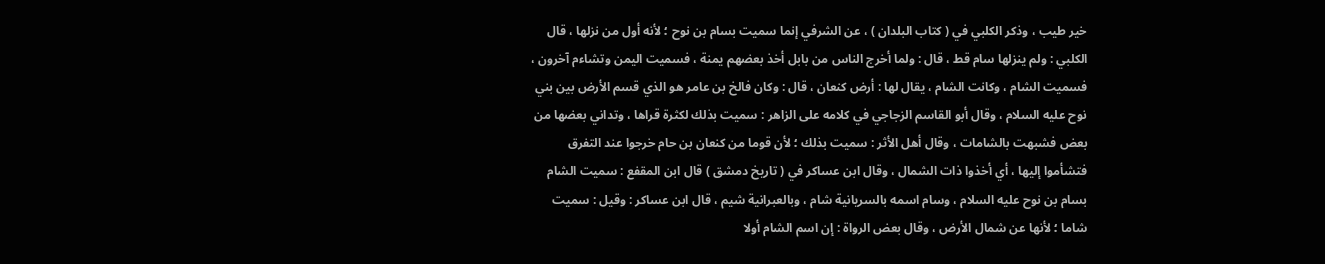خير طيب ، وذكر الكلبي في ( كتاب البلدان ) ، عن الشرفي إنما سميت بسام بن نوح ؛ لأنه أول من نزلها ، قال الكلبي : ولم ينزلها سام قط ، قال : ولما أخرج الناس من بابل أخذ بعضهم يمنة ، فسميت اليمن وتشاءم آخرون ، فسميت الشام ، وكانت الشام ، يقال لها : أرض كنعان ، قال : وكان فالخ بن عامر هو الذي قسم الأرض بين بني نوح عليه السلام ، وقال أبو القاسم الزجاجي في كلامه على الزاهر : سميت بذلك لكثرة قراها ، وتداني بعضها من بعض فشبهت بالشامات ، وقال أهل الأثر : سميت بذلك ؛ لأن قوما من كنعان بن حام خرجوا عند التفرق فتشأموا إليها ، أي أخذوا ذات الشمال ، وقال ابن عساكر في ( تاريخ دمشق ) قال ابن المقفع : سميت الشام بسام بن نوح عليه السلام ، وسام اسمه بالسريانية شام ، وبالعبرانية شيم ، قال ابن عساكر : وقيل : سميت شاما ؛ لأنها عن شمال الأرض ، وقال بعض الرواة : إن اسم الشام أولا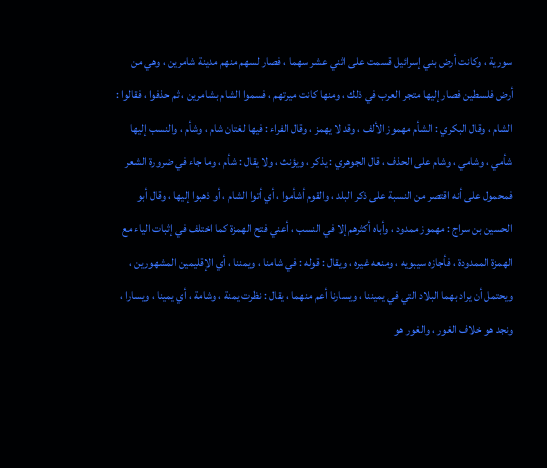سورية ، وكانت أرض بني إسرائيل قسمت على اثني عشر سهما ، فصار لسهم منهم مدينة شامرين ، وهي من أرض فلسطين فصار إليها متجر العرب في ذلك ، ومنها كانت ميرتهم ، فسموا الشام بشامرين ، ثم حذفوا ، فقالوا : الشام ، وقال البكري : الشأم مهموز الألف ، وقد لا يهمز ، وقال الفراء : فيها لغتان شام ، وشأم ، والنسب إليها شأمي ، وشامي ، وشام على الحذف ، قال الجوهري : يذكر ، ويؤنث ، ولا يقال : شأم ، وما جاء في ضرورة الشعر فمحمول على أنه اقتصر من النسبة على ذكر البلد ، والقوم أشأموا ، أي أتوا الشام ، أو ذهبوا إليها ، وقال أبو الحسين بن سراج : مهموز ممدود ، وأباه أكثرهم إلا في النسب ، أعني فتح الهمزة كما اختلف في إثبات الياء مع الهمزة الممدودة ، فأجازه سيبويه ، ومنعه غيره ، ويقال : قوله : في شامنا ، ويمننا ، أي الإقليمين المشهورين ، ويحتمل أن يراد بهما البلاد التي في يميننا ، ويسارنا أعم منهما ، يقال : نظرت يمنة ، وشامة ، أي يمينا ، ويسارا ، ونجد هو خلاف الغور ، والغور هو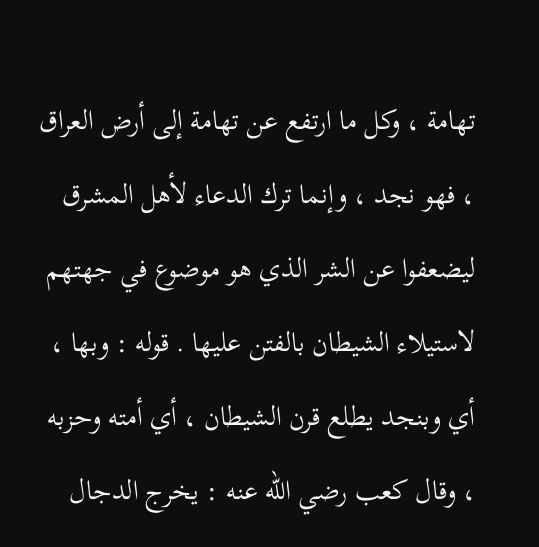تهامة ، وكل ما ارتفع عن تهامة إلى أرض العراق ، فهو نجد ، وإنما ترك الدعاء لأهل المشرق ليضعفوا عن الشر الذي هو موضوع في جهتهم لاستيلاء الشيطان بالفتن عليها . قوله : وبها ، أي وبنجد يطلع قرن الشيطان ، أي أمته وحزبه ، وقال كعب رضي الله عنه : يخرج الدجال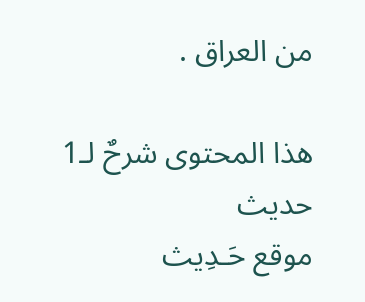من العراق .

هذا المحتوى شرحٌ لـ1 حديث
موقع حَـدِيث